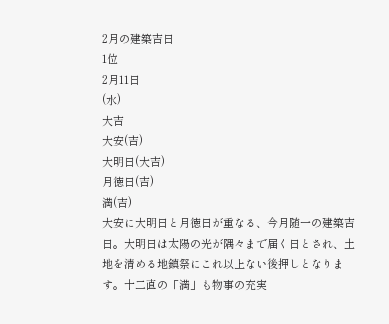2月の建築吉日
1位
2月11日
(水)
大吉
大安(吉)
大明日(大吉)
月徳日(吉)
満(吉)
大安に大明日と月徳日が重なる、今月随一の建築吉日。大明日は太陽の光が隅々まで届く日とされ、土地を清める地鎮祭にこれ以上ない後押しとなります。十二直の「満」も物事の充実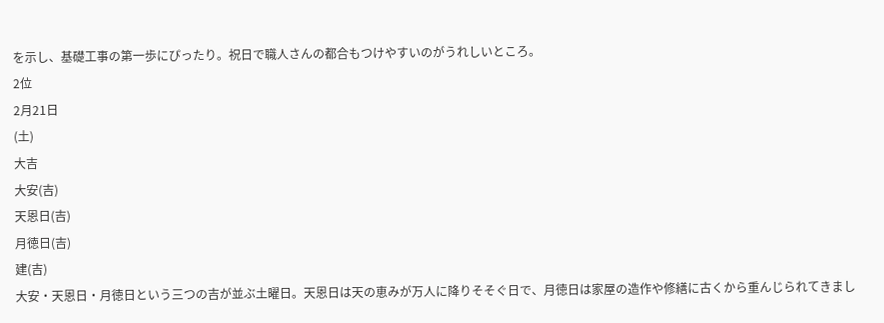を示し、基礎工事の第一歩にぴったり。祝日で職人さんの都合もつけやすいのがうれしいところ。
2位
2月21日
(土)
大吉
大安(吉)
天恩日(吉)
月徳日(吉)
建(吉)
大安・天恩日・月徳日という三つの吉が並ぶ土曜日。天恩日は天の恵みが万人に降りそそぐ日で、月徳日は家屋の造作や修繕に古くから重んじられてきまし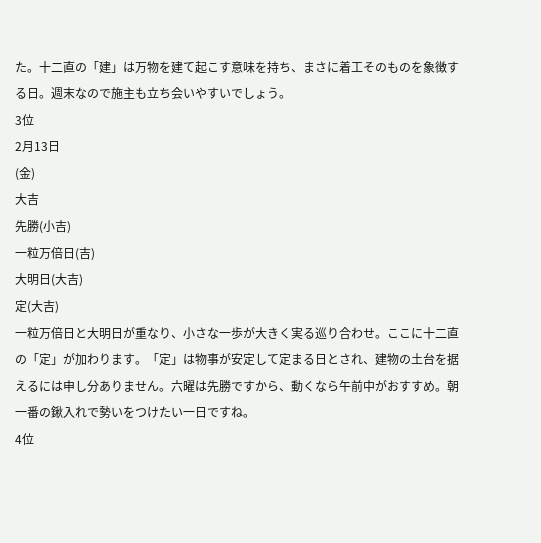た。十二直の「建」は万物を建て起こす意味を持ち、まさに着工そのものを象徴する日。週末なので施主も立ち会いやすいでしょう。
3位
2月13日
(金)
大吉
先勝(小吉)
一粒万倍日(吉)
大明日(大吉)
定(大吉)
一粒万倍日と大明日が重なり、小さな一歩が大きく実る巡り合わせ。ここに十二直の「定」が加わります。「定」は物事が安定して定まる日とされ、建物の土台を据えるには申し分ありません。六曜は先勝ですから、動くなら午前中がおすすめ。朝一番の鍬入れで勢いをつけたい一日ですね。
4位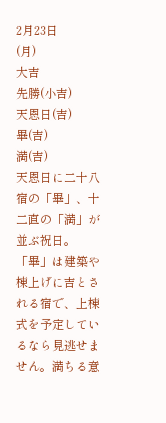2月23日
(月)
大吉
先勝(小吉)
天恩日(吉)
畢(吉)
満(吉)
天恩日に二十八宿の「畢」、十二直の「満」が並ぶ祝日。「畢」は建築や棟上げに吉とされる宿で、上棟式を予定しているなら見逃せません。満ちる意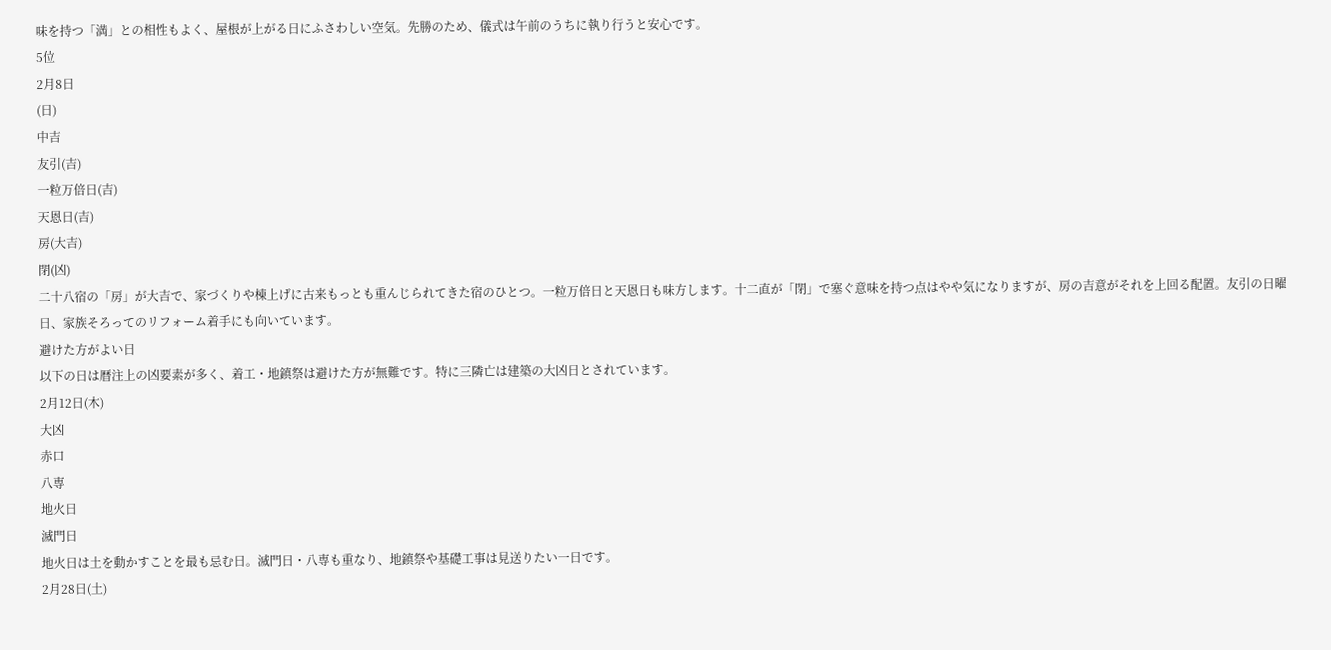味を持つ「満」との相性もよく、屋根が上がる日にふさわしい空気。先勝のため、儀式は午前のうちに執り行うと安心です。
5位
2月8日
(日)
中吉
友引(吉)
一粒万倍日(吉)
天恩日(吉)
房(大吉)
閉(凶)
二十八宿の「房」が大吉で、家づくりや棟上げに古来もっとも重んじられてきた宿のひとつ。一粒万倍日と天恩日も味方します。十二直が「閉」で塞ぐ意味を持つ点はやや気になりますが、房の吉意がそれを上回る配置。友引の日曜日、家族そろってのリフォーム着手にも向いています。
避けた方がよい日
以下の日は暦注上の凶要素が多く、着工・地鎮祭は避けた方が無難です。特に三隣亡は建築の大凶日とされています。
2月12日(木)
大凶
赤口
八専
地火日
滅門日
地火日は土を動かすことを最も忌む日。滅門日・八専も重なり、地鎮祭や基礎工事は見送りたい一日です。
2月28日(土)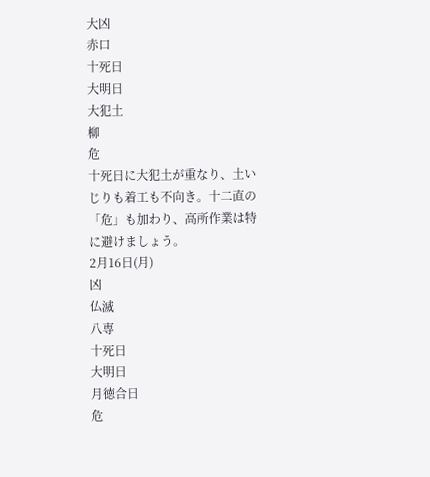大凶
赤口
十死日
大明日
大犯土
柳
危
十死日に大犯土が重なり、土いじりも着工も不向き。十二直の「危」も加わり、高所作業は特に避けましょう。
2月16日(月)
凶
仏滅
八専
十死日
大明日
月徳合日
危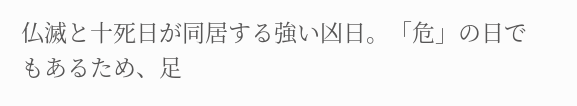仏滅と十死日が同居する強い凶日。「危」の日でもあるため、足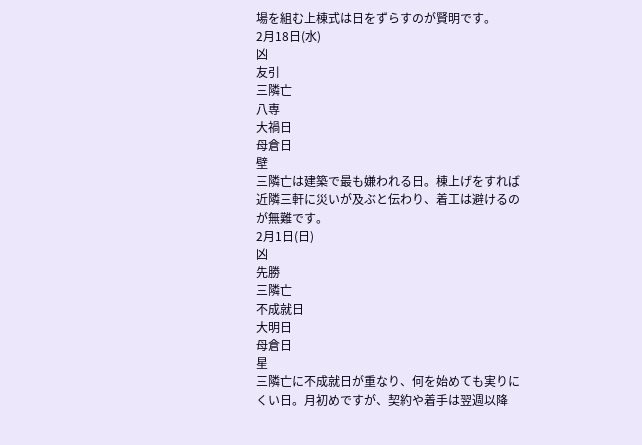場を組む上棟式は日をずらすのが賢明です。
2月18日(水)
凶
友引
三隣亡
八専
大禍日
母倉日
壁
三隣亡は建築で最も嫌われる日。棟上げをすれば近隣三軒に災いが及ぶと伝わり、着工は避けるのが無難です。
2月1日(日)
凶
先勝
三隣亡
不成就日
大明日
母倉日
星
三隣亡に不成就日が重なり、何を始めても実りにくい日。月初めですが、契約や着手は翌週以降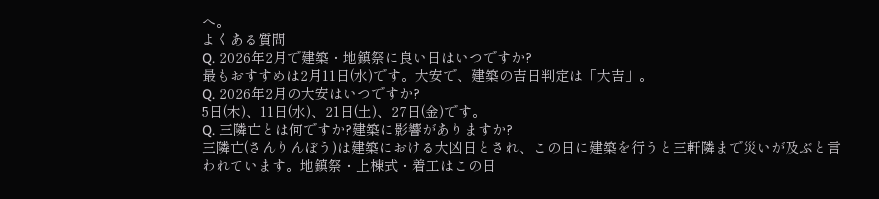へ。
よくある質問
Q. 2026年2月で建築・地鎮祭に良い日はいつですか?
最もおすすめは2月11日(水)です。大安で、建築の吉日判定は「大吉」。
Q. 2026年2月の大安はいつですか?
5日(木)、11日(水)、21日(土)、27日(金)です。
Q. 三隣亡とは何ですか?建築に影響がありますか?
三隣亡(さんりんぼう)は建築における大凶日とされ、この日に建築を行うと三軒隣まで災いが及ぶと言われています。地鎮祭・上棟式・着工はこの日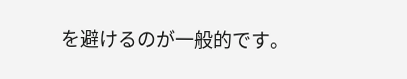を避けるのが一般的です。